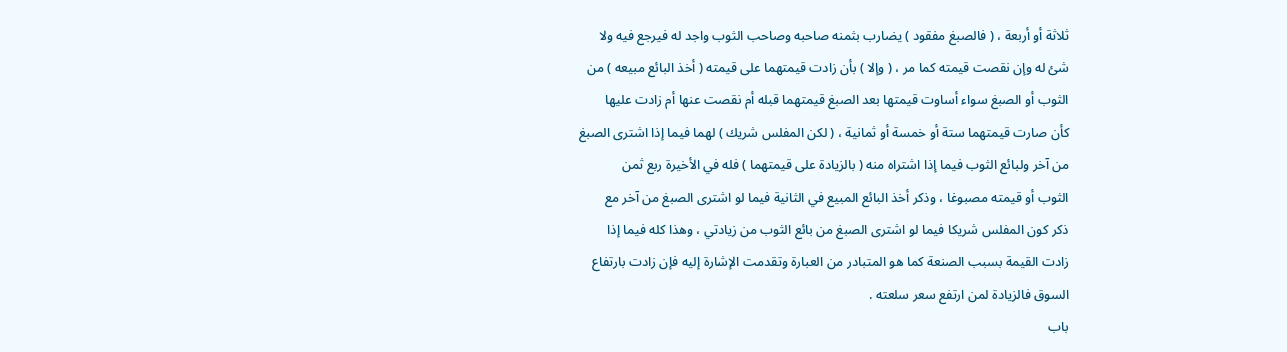ثلاثة أو أربعة ، ( فالصبغ مفقود ) يضارب بثمنه صاحبه وصاحب الثوب واجد له فيرجع فيه ولا
شئ له وإن نقصت قيمته كما مر ، ( وإلا ) بأن زادت قيمتهما على قيمته ( أخذ البائع مبيعه ) من
الثوب أو الصبغ سواء أساوت قيمتها بعد الصبغ قيمتهما قبله أم نقصت عنها أم زادت عليها
كأن صارت قيمتهما ستة أو خمسة أو ثمانية ، ( لكن المفلس شريك ) لهما فيما إذا اشترى الصبغ
من آخر ولبائع الثوب فيما إذا اشتراه منه ( بالزيادة على قيمتهما ) فله في الأخيرة ربع ثمن
الثوب أو قيمته مصبوغا ، وذكر أخذ البائع المبيع في الثانية فيما لو اشترى الصبغ من آخر مع
ذكر كون المفلس شريكا فيما لو اشترى الصبغ من بائع الثوب من زيادتي ، وهذا كله فيما إذا
زادت القيمة بسبب الصنعة كما هو المتبادر من العبارة وتقدمت الإشارة إليه فإن زادت بارتفاع
السوق فالزيادة لمن ارتفع سعر سلعته .
باب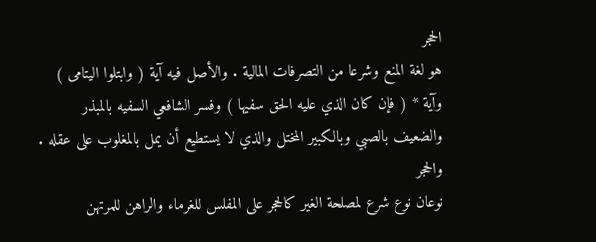الحجر
هو لغة المنع وشرعا من التصرفات المالية . والأصل فيه آية ( وابتلوا اليتامى )
وآية * ( فإن كان الذي عليه الحق سفيها ) وفسر الشافعي السفيه بالمبذر
والضعيف بالصبي وبالكبير المختل والذي لا يستطيع أن يمل بالمغلوب على عقله . والحجر
نوعان نوع شرع لمصلحة الغير كالحجر على المفلس للغرماء والراهن للمرتهن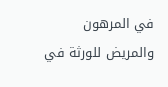في المرهون
والمريض للورثة في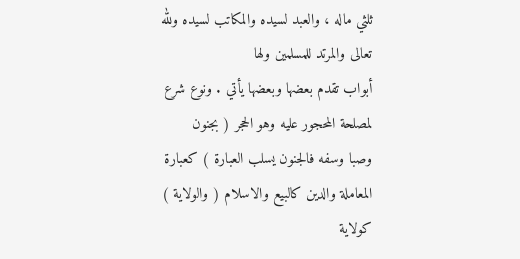ثلثي ماله ، والعبد لسيده والمكاتب لسيده ولله تعالى والمرتد للمسلمين ولها
أبواب تقدم بعضها وبعضها يأتي . ونوع شرع لمصلحة المحجور عليه وهو الحجر ( بجنون
وصبا وسفه فالجنون يسلب العبارة ) كعبارة المعاملة والدين كالبيع والاسلام ( والولاية ) كولاية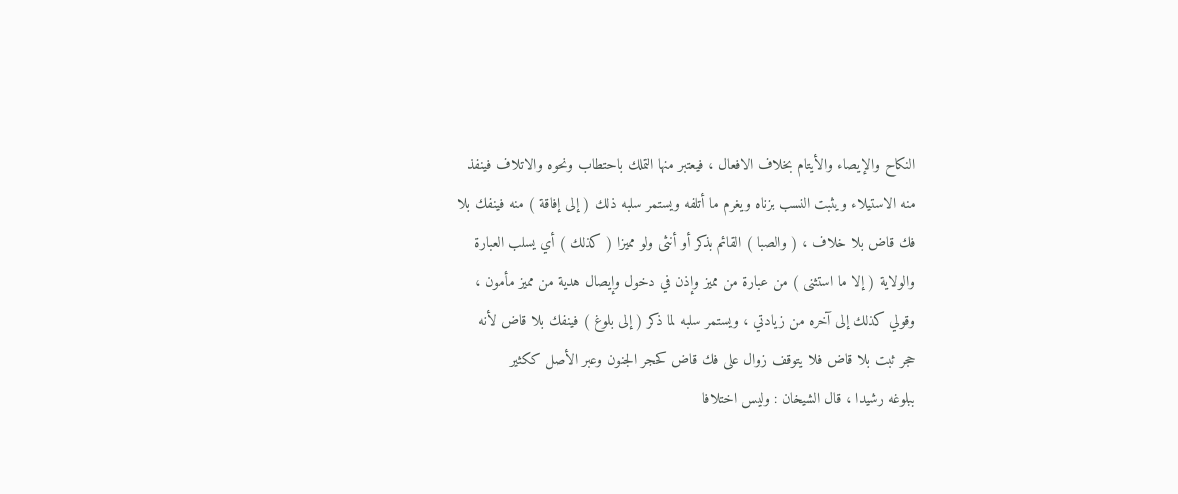النكاح والإيصاء والأيتام بخلاف الافعال ، فيعتبر منها التملك باحتطاب ونحوه والاتلاف فينفذ
منه الاستيلاء ويثبت النسب بزناه ويغرم ما أتلفه ويستمر سلبه ذلك ( إلى إفاقة ) منه فينفك بلا
فك قاض بلا خلاف ، ( والصبا ) القائم بذكر أو أنثى ولو مميزا ( كذلك ) أي يسلب العبارة
والولاية ( إلا ما استثنى ) من عبارة من مميز وإذن في دخول وإيصال هدية من مميز مأمون ،
وقولي كذلك إلى آخره من زيادتي ، ويستمر سلبه لما ذكر ( إلى بلوغ ) فينفك بلا قاض لأنه
حجر ثبت بلا قاض فلا يتوقف زوال على فك قاض كحجر الجنون وعبر الأصل ككثير
ببلوغه رشيدا ، قال الشيخان : وليس اختلافا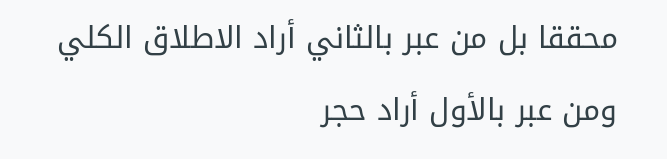محققا بل من عبر بالثاني أراد الاطلاق الكلي
ومن عبر بالأول أراد حجر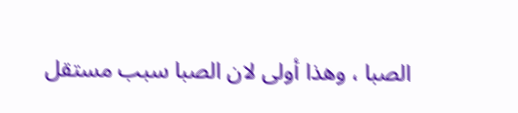الصبا ، وهذا أولى لان الصبا سبب مستقل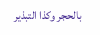بالحجر وكذا التبذير